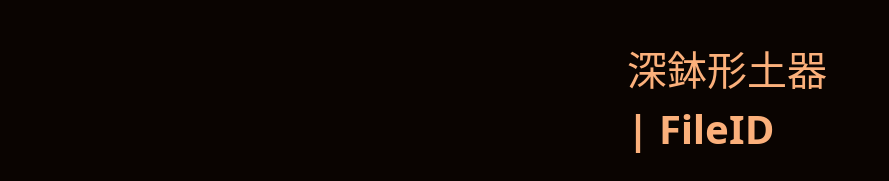深鉢形土器
| FileID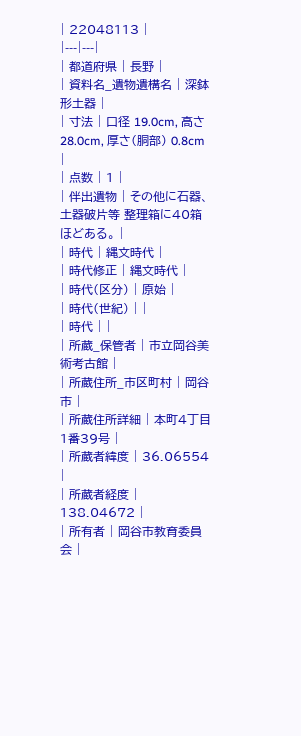| 22048113 |
|---|---|
| 都道府県 | 長野 |
| 資料名_遺物遺構名 | 深鉢形土器 |
| 寸法 | 口径 19.0cm, 高さ 28.0cm, 厚さ(胴部) 0.8cm |
| 点数 | 1 |
| 伴出遺物 | その他に石器、土器破片等 整理箱に40箱ほどある。 |
| 時代 | 縄文時代 |
| 時代修正 | 縄文時代 |
| 時代(区分) | 原始 |
| 時代(世紀) | |
| 時代 | |
| 所蔵_保管者 | 市立岡谷美術考古館 |
| 所蔵住所_市区町村 | 岡谷市 |
| 所蔵住所詳細 | 本町4丁目1番39号 |
| 所蔵者緯度 | 36.06554 |
| 所蔵者経度 | 138.04672 |
| 所有者 | 岡谷市教育委員会 |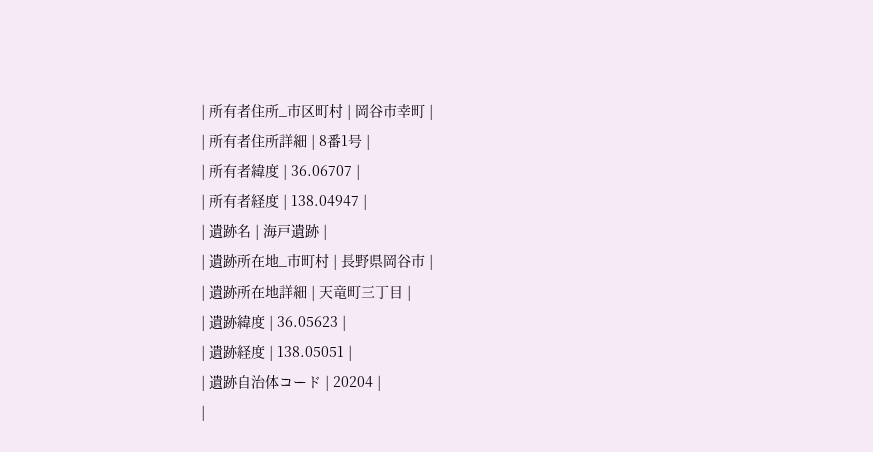| 所有者住所_市区町村 | 岡谷市幸町 |
| 所有者住所詳細 | 8番1号 |
| 所有者緯度 | 36.06707 |
| 所有者経度 | 138.04947 |
| 遺跡名 | 海戸遺跡 |
| 遺跡所在地_市町村 | 長野県岡谷市 |
| 遺跡所在地詳細 | 天竜町三丁目 |
| 遺跡緯度 | 36.05623 |
| 遺跡経度 | 138.05051 |
| 遺跡自治体コード | 20204 |
|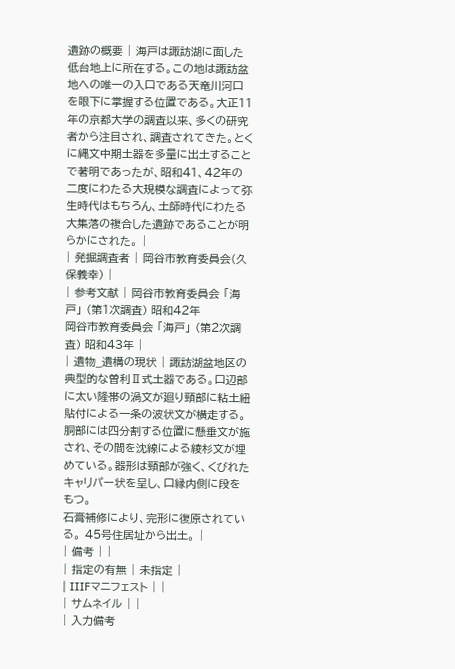遺跡の概要 | 海戸は諏訪湖に面した低台地上に所在する。この地は諏訪盆地への唯一の入口である天竜川河口を眼下に掌握する位置である。大正11年の京都大学の調査以来、多くの研究者から注目され、調査されてきた。とくに縄文中期土器を多量に出土することで著明であったが、昭和41、42年の二度にわたる大規模な調査によって弥生時代はもちろん、土師時代にわたる大集落の複合した遺跡であることが明らかにされた。 |
| 発掘調査者 | 岡谷市教育委員会(久保義幸) |
| 参考文献 | 岡谷市教育委員会 「海戸」 (第1次調査) 昭和42年
岡谷市教育委員会 「海戸」 (第2次調査) 昭和43年 |
| 遺物_遺構の現状 | 諏訪湖盆地区の典型的な曽利Ⅱ式土器である。口辺部に太い隆帯の渦文が廻り頸部に粘土紐貼付による一条の波状文が横走する。胴部には四分割する位置に懸垂文が施され、その間を沈線による綾杉文が埋めている。器形は頸部が強く、くびれたキャリパー状を呈し、口縁内側に段をもつ。
石膏補修により、完形に復原されている。 45号住居址から出土。 |
| 備考 | |
| 指定の有無 | 未指定 |
| IIIFマニフェスト | |
| サムネイル | |
| 入力備考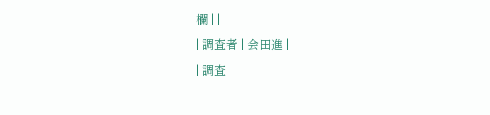欄 | |
| 調査者 | 会田進 |
| 調査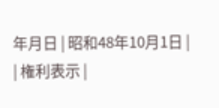年月日 | 昭和48年10月1日 |
| 権利表示 |